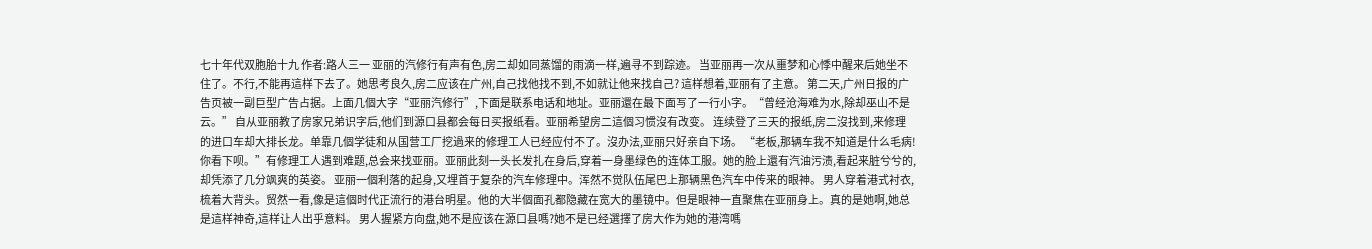七十年代双胞胎十九 作者:路人三一 亚丽的汽修行有声有色,房二却如同蒸馏的雨滴一样,遍寻不到踪迹。 当亚丽再一次从噩梦和心悸中醒来后她坐不住了。不行,不能再這样下去了。她思考良久,房二应该在广州,自己找他找不到,不如就让他来找自己? 這样想着,亚丽有了主意。 第二天,广州日报的广告页被一副巨型广告占据。上面几個大字“亚丽汽修行”,下面是联系电话和地址。亚丽還在最下面写了一行小字。“曾经沧海难为水,除却巫山不是云。” 自从亚丽教了房家兄弟识字后,他们到源口县都会每日买报纸看。亚丽希望房二這個习惯沒有改变。 连续登了三天的报纸,房二沒找到,来修理的进口车却大排长龙。单靠几個学徒和从国营工厂挖過来的修理工人已经应付不了。沒办法,亚丽只好亲自下场。 “老板,那辆车我不知道是什么毛病!你看下呗。”有修理工人遇到难题,总会来找亚丽。亚丽此刻一头长发扎在身后,穿着一身墨绿色的连体工服。她的脸上還有汽油污渍,看起来脏兮兮的,却凭添了几分飒爽的英姿。 亚丽一個利落的起身,又埋首于复杂的汽车修理中。浑然不觉队伍尾巴上那辆黑色汽车中传来的眼神。 男人穿着港式衬衣,梳着大背头。贸然一看,像是這個时代正流行的港台明星。他的大半個面孔都隐藏在宽大的墨镜中。但是眼神一直聚焦在亚丽身上。真的是她啊,她总是這样神奇,這样让人出乎意料。 男人握紧方向盘,她不是应该在源口县嗎?她不是已经選擇了房大作为她的港湾嗎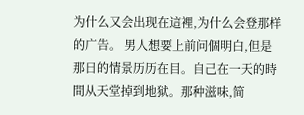为什么又会出现在這裡,为什么会登那样的广告。 男人想要上前问個明白,但是那日的情景历历在目。自己在一天的時間从天堂掉到地狱。那种滋味,简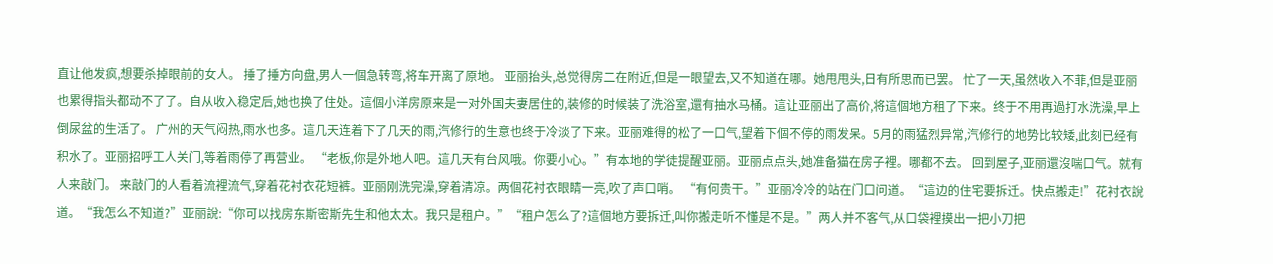直让他发疯,想要杀掉眼前的女人。 捶了捶方向盘,男人一個急转弯,将车开离了原地。 亚丽抬头,总觉得房二在附近,但是一眼望去,又不知道在哪。她甩甩头,日有所思而已罢。 忙了一天,虽然收入不菲,但是亚丽也累得指头都动不了了。自从收入稳定后,她也换了住处。這個小洋房原来是一对外国夫妻居住的,装修的时候装了洗浴室,還有抽水马桶。這让亚丽出了高价,将這個地方租了下来。终于不用再過打水洗澡,早上倒尿盆的生活了。 广州的天气闷热,雨水也多。這几天连着下了几天的雨,汽修行的生意也终于冷淡了下来。亚丽难得的松了一口气,望着下個不停的雨发呆。5月的雨猛烈异常,汽修行的地势比较矮,此刻已经有积水了。亚丽招呼工人关门,等着雨停了再营业。 “老板,你是外地人吧。這几天有台风哦。你要小心。”有本地的学徒提醒亚丽。亚丽点点头,她准备猫在房子裡。哪都不去。 回到屋子,亚丽還沒喘口气。就有人来敲门。 来敲门的人看着流裡流气,穿着花衬衣花短裤。亚丽刚洗完澡,穿着清凉。两個花衬衣眼睛一亮,吹了声口哨。 “有何贵干。”亚丽冷冷的站在门口问道。“這边的住宅要拆迁。快点搬走!”花衬衣說道。“我怎么不知道?”亚丽說:“你可以找房东斯密斯先生和他太太。我只是租户。”“租户怎么了?這個地方要拆迁,叫你搬走听不懂是不是。”两人并不客气,从口袋裡摸出一把小刀把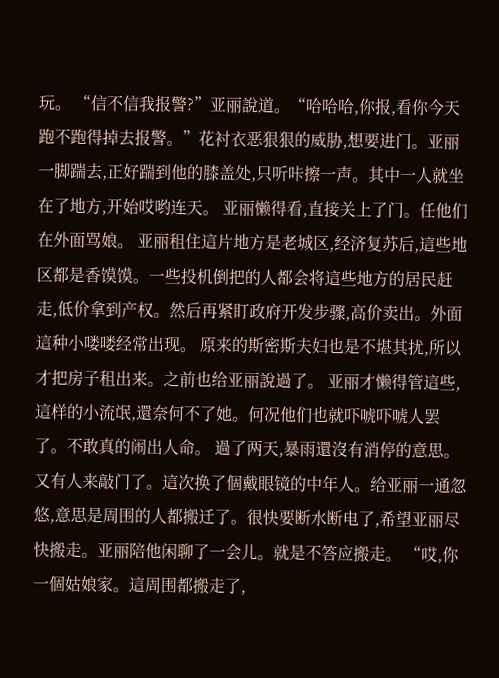玩。 “信不信我报警?”亚丽說道。“哈哈哈,你报,看你今天跑不跑得掉去报警。”花衬衣恶狠狠的威胁,想要进门。亚丽一脚踹去,正好踹到他的膝盖处,只听咔擦一声。其中一人就坐在了地方,开始哎哟连天。 亚丽懒得看,直接关上了门。任他们在外面骂娘。 亚丽租住這片地方是老城区,经济复苏后,這些地区都是香馍馍。一些投机倒把的人都会将這些地方的居民赶走,低价拿到产权。然后再紧盯政府开发步骤,高价卖出。外面這种小喽喽经常出现。 原来的斯密斯夫妇也是不堪其扰,所以才把房子租出来。之前也给亚丽說過了。 亚丽才懒得管這些,這样的小流氓,還奈何不了她。何况他们也就吓唬吓唬人罢了。不敢真的闹出人命。 過了两天,暴雨還沒有消停的意思。又有人来敲门了。這次换了個戴眼镜的中年人。给亚丽一通忽悠,意思是周围的人都搬迁了。很快要断水断电了,希望亚丽尽快搬走。亚丽陪他闲聊了一会儿。就是不答应搬走。 “哎,你一個姑娘家。這周围都搬走了,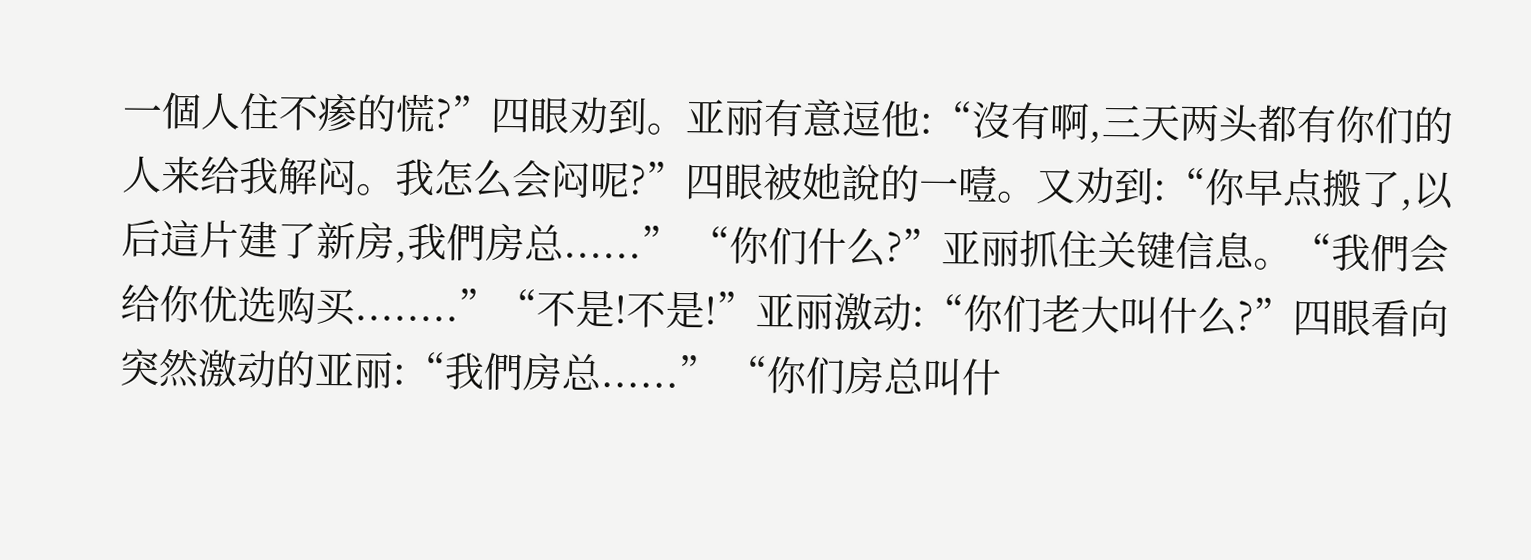一個人住不瘆的慌?”四眼劝到。亚丽有意逗他:“沒有啊,三天两头都有你们的人来给我解闷。我怎么会闷呢?”四眼被她說的一噎。又劝到:“你早点搬了,以后這片建了新房,我們房总......” “你们什么?”亚丽抓住关键信息。“我們会给你优选购买........”“不是!不是!”亚丽激动:“你们老大叫什么?”四眼看向突然激动的亚丽:“我們房总......” “你们房总叫什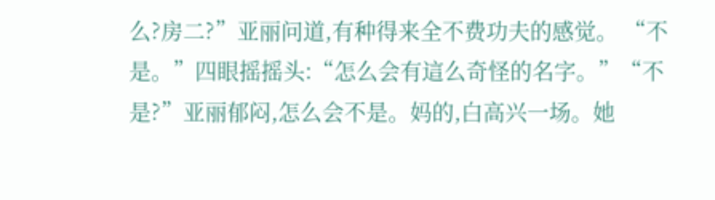么?房二?”亚丽问道,有种得来全不费功夫的感觉。 “不是。”四眼摇摇头:“怎么会有這么奇怪的名字。”“不是?”亚丽郁闷,怎么会不是。妈的,白高兴一场。她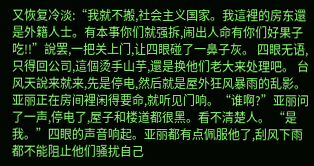又恢复冷淡:“我就不搬,社会主义国家。我這裡的房东還是外籍人士。有本事你们就强拆,闹出人命有你们好果子吃!!”說罢,一把关上门,让四眼碰了一鼻子灰。 四眼无语,只得回公司,這個烫手山芋,還是换他们老大来处理吧。 台风天說来就来,先是停电,然后就是屋外狂风暴雨的乱影。亚丽正在房间裡闲得要命,就听见门响。“谁啊?”亚丽问了一声,停电了,屋子和楼道都很黑。看不清楚人。 “是我。”四眼的声音响起。亚丽都有点佩服他了,刮风下雨都不能阻止他们骚扰自己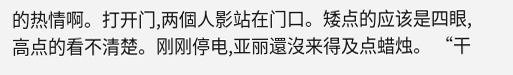的热情啊。打开门,两個人影站在门口。矮点的应该是四眼,高点的看不清楚。刚刚停电,亚丽還沒来得及点蜡烛。 “干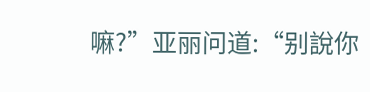嘛?”亚丽问道:“别說你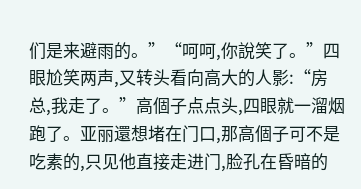们是来避雨的。”“呵呵,你說笑了。”四眼尬笑两声,又转头看向高大的人影:“房总,我走了。”高個子点点头,四眼就一溜烟跑了。亚丽還想堵在门口,那高個子可不是吃素的,只见他直接走进门,脸孔在昏暗的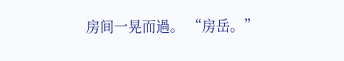房间一晃而過。 “房岳。”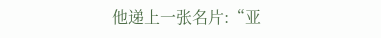他递上一张名片:“亚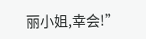丽小姐,幸会!”